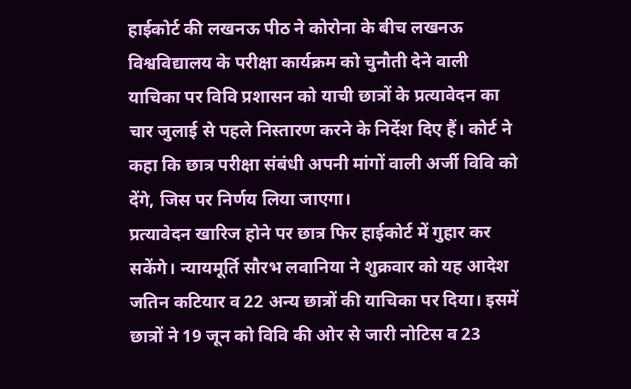हाईकोर्ट की लखनऊ पीठ ने कोरोना के बीच लखनऊ विश्वविद्यालय के परीक्षा कार्यक्रम को चुनौती देने वाली याचिका पर विवि प्रशासन को याची छात्रों के प्रत्यावेदन का चार जुलाई से पहले निस्तारण करने के निर्देश दिए हैं। कोर्ट ने कहा कि छात्र परीक्षा संबंधी अपनी मांगों वाली अर्जी विवि को देंगे, जिस पर निर्णय लिया जाएगा।
प्रत्यावेदन खारिज होने पर छात्र फिर हाईकोर्ट में गुहार कर सकेंगे। न्यायमूर्ति सौरभ लवानिया ने शुक्रवार को यह आदेश जतिन कटियार व 22 अन्य छात्रों की याचिका पर दिया। इसमें छात्रों ने 19 जून को विवि की ओर से जारी नोटिस व 23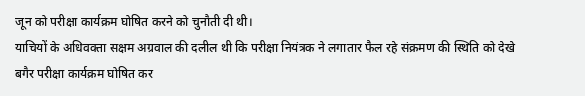जून को परीक्षा कार्यक्रम घोषित करने को चुनौती दी थी।
याचियों के अधिवक्ता सक्षम अग्रवाल की दलील थी कि परीक्षा नियंत्रक ने लगातार फैल रहे संक्रमण की स्थिति को देखे बगैर परीक्षा कार्यक्रम घोषित कर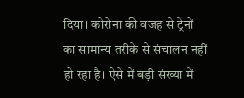दिया। कोरोना की वजह से ट्रेनों का सामान्य तरीके से संचालन नहीं हो रहा है। ऐसे में बड़ी संख्या में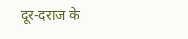दूर-दराज के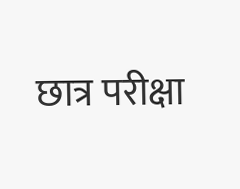छात्र परीक्षा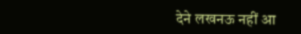देने लखनऊ नहीं आ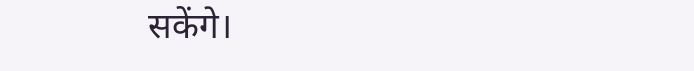सकेंगे।